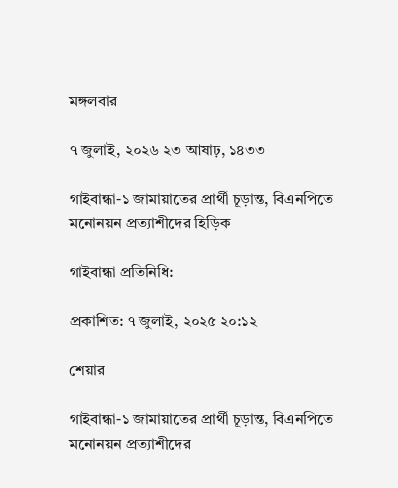মঙ্গলবার

৭ জুলাই, ২০২৬ ২৩ আষাঢ়, ১৪৩৩

গাইবান্ধা-১ জামায়াতের প্রার্থী চূড়ান্ত, বিএনপিতে মনোনয়ন প্রত্যাশীদের হিড়িক

গাইবান্ধা প্রতিনিধি:

প্রকাশিত: ৭ জুলাই, ২০২৫ ২০:১২

শেয়ার

গাইবান্ধা-১ জামায়াতের প্রার্থী চূড়ান্ত, বিএনপিতে মনোনয়ন প্রত্যাশীদের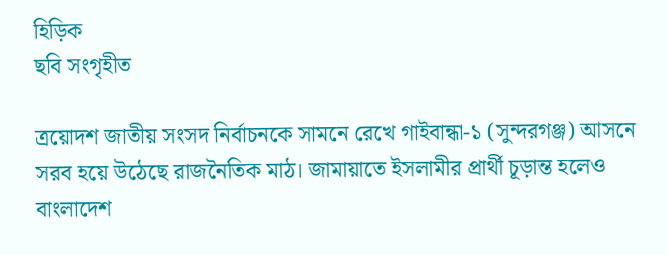হিড়িক
ছবি সংগৃহীত

ত্রয়োদশ জাতীয় সংসদ নির্বাচনকে সামনে রেখে গাইবান্ধা-১ (সুন্দরগঞ্জ) আসনে সরব হয়ে উঠেছে রাজনৈতিক মাঠ। জামায়াতে ইসলামীর প্রার্থী চূড়ান্ত হলেও বাংলাদেশ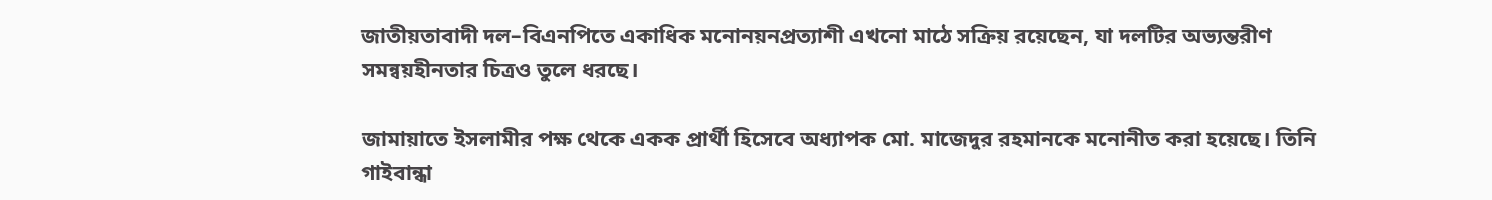জাতীয়তাবাদী দল–বিএনপিতে একাধিক মনোনয়নপ্রত্যাশী এখনো মাঠে সক্রিয় রয়েছেন, যা দলটির অভ্যন্তরীণ সমন্বয়হীনতার চিত্রও তুলে ধরছে।

জামায়াতে ইসলামীর পক্ষ থেকে একক প্রার্থী হিসেবে অধ্যাপক মো. মাজেদুর রহমানকে মনোনীত করা হয়েছে। তিনি গাইবান্ধা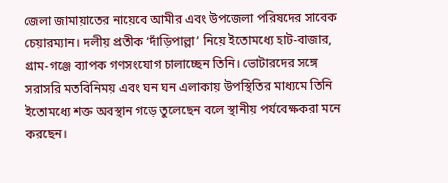জেলা জামায়াতের নায়েবে আমীর এবং উপজেলা পরিষদের সাবেক চেয়ারম্যান। দলীয় প্রতীক ‘দাঁড়িপাল্লা’ নিয়ে ইতোমধ্যে হাট-বাজার, গ্রাম-গঞ্জে ব্যাপক গণসংযোগ চালাচ্ছেন তিনি। ভোটারদের সঙ্গে সরাসরি মতবিনিময় এবং ঘন ঘন এলাকায় উপস্থিতির মাধ্যমে তিনি ইতোমধ্যে শক্ত অবস্থান গড়ে তুলেছেন বলে স্থানীয় পর্যবেক্ষকরা মনে করছেন।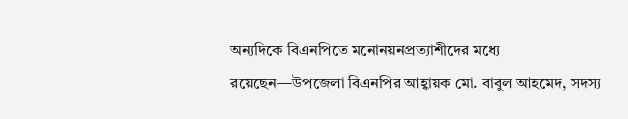অন্যদিকে বিএনপিতে মনোনয়নপ্রত্যাশীদের মধ্যে রয়েছেন—উপজেলা বিএনপির আহ্বায়ক মো. বাবুল আহমেদ, সদস্য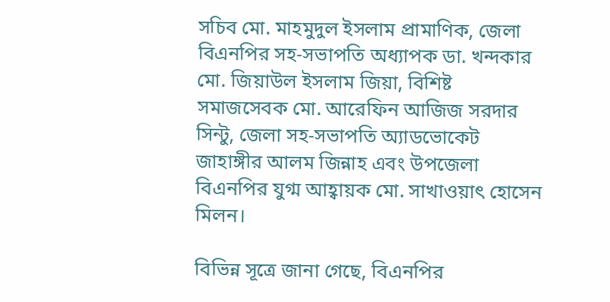সচিব মো. মাহমুদুল ইসলাম প্রামাণিক, জেলা বিএনপির সহ-সভাপতি অধ্যাপক ডা. খন্দকার মো. জিয়াউল ইসলাম জিয়া, বিশিষ্ট সমাজসেবক মো. আরেফিন আজিজ সরদার সিন্টু, জেলা সহ-সভাপতি অ্যাডভোকেট জাহাঙ্গীর আলম জিন্নাহ এবং উপজেলা বিএনপির যুগ্ম আহ্বায়ক মো. সাখাওয়াৎ হোসেন মিলন।

বিভিন্ন সূত্রে জানা গেছে, বিএনপির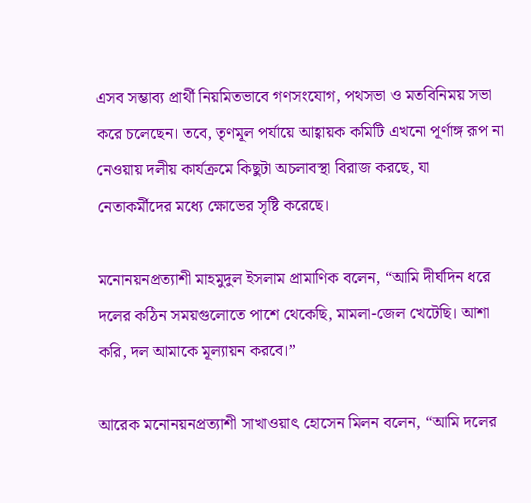এসব সম্ভাব্য প্রার্থী নিয়মিতভাবে গণসংযোগ, পথসভা ও মতবিনিময় সভা করে চলেছেন। তবে, তৃণমূল পর্যায়ে আহ্বায়ক কমিটি এখনো পূর্ণাঙ্গ রূপ না নেওয়ায় দলীয় কার্যক্রমে কিছুটা অচলাবস্থা বিরাজ করছে, যা নেতাকর্মীদের মধ্যে ক্ষোভের সৃষ্টি করেছে।

মনোনয়নপ্রত্যাশী মাহমুদুল ইসলাম প্রামাণিক বলেন, “আমি দীর্ঘদিন ধরে দলের কঠিন সময়গুলোতে পাশে থেকেছি, মামলা-জেল খেটেছি। আশা করি, দল আমাকে মূল্যায়ন করবে।”

আরেক মনোনয়নপ্রত্যাশী সাখাওয়াৎ হোসেন মিলন বলেন, “আমি দলের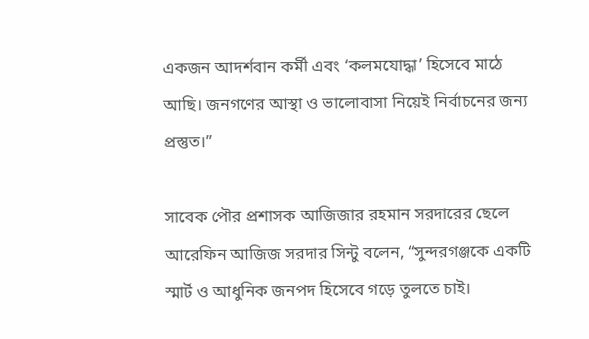একজন আদর্শবান কর্মী এবং ‘কলমযোদ্ধা’ হিসেবে মাঠে আছি। জনগণের আস্থা ও ভালোবাসা নিয়েই নির্বাচনের জন্য প্রস্তুত।”

সাবেক পৌর প্রশাসক আজিজার রহমান সরদারের ছেলে আরেফিন আজিজ সরদার সিন্টু বলেন, “সুন্দরগঞ্জকে একটি স্মার্ট ও আধুনিক জনপদ হিসেবে গড়ে তুলতে চাই।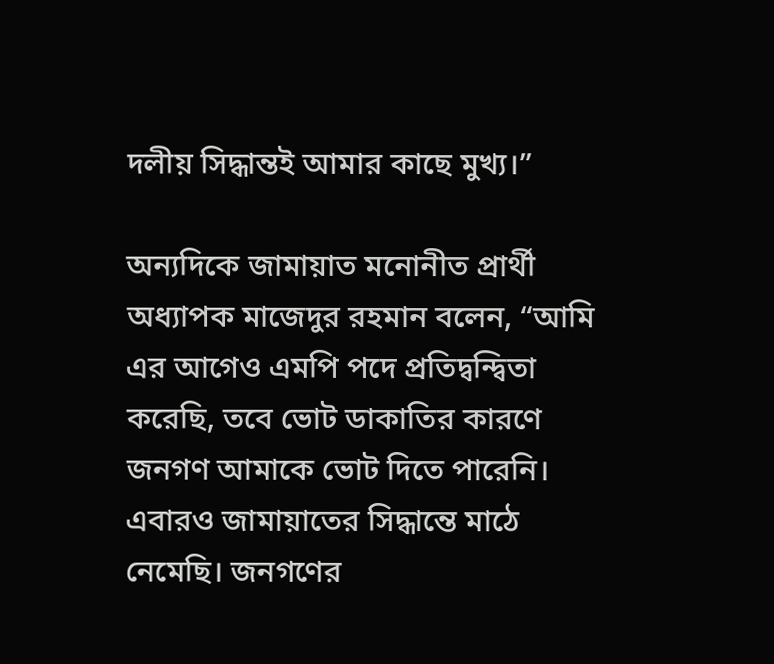দলীয় সিদ্ধান্তই আমার কাছে মুখ্য।”

অন্যদিকে জামায়াত মনোনীত প্রার্থী অধ্যাপক মাজেদুর রহমান বলেন, “আমি এর আগেও এমপি পদে প্রতিদ্বন্দ্বিতা করেছি, তবে ভোট ডাকাতির কারণে জনগণ আমাকে ভোট দিতে পারেনি। এবারও জামায়াতের সিদ্ধান্তে মাঠে নেমেছি। জনগণের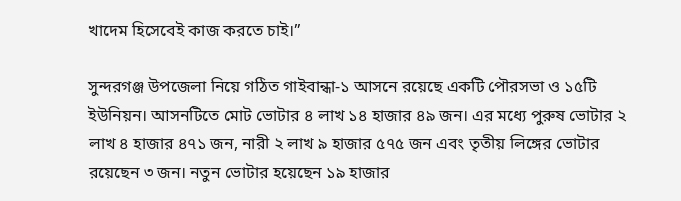খাদেম হিসেবেই কাজ করতে চাই।”

সুন্দরগঞ্জ উপজেলা নিয়ে গঠিত গাইবান্ধা-১ আসনে রয়েছে একটি পৌরসভা ও ১৫টি ইউনিয়ন। আসনটিতে মোট ভোটার ৪ লাখ ১৪ হাজার ৪৯ জন। এর মধ্যে পুরুষ ভোটার ২ লাখ ৪ হাজার ৪৭১ জন, নারী ২ লাখ ৯ হাজার ৫৭৫ জন এবং তৃতীয় লিঙ্গের ভোটার রয়েছেন ৩ জন। নতুন ভোটার হয়েছেন ১৯ হাজার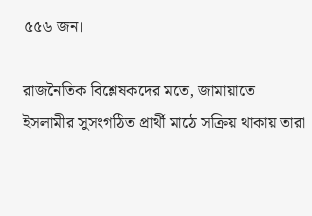৫৫৬ জন।

রাজনৈতিক বিশ্লেষকদের মতে, জামায়াতে ইসলামীর সুসংগঠিত প্রার্থী মাঠে সক্রিয় থাকায় তারা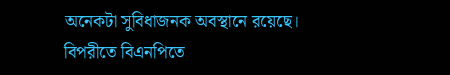অনেকটা সুবিধাজনক অবস্থানে রয়েছে। বিপরীতে বিএনপিতে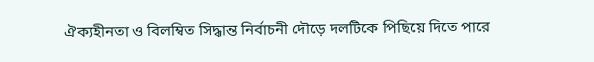ঐক্যহীনতা ও বিলম্বিত সিদ্ধান্ত নির্বাচনী দৌড়ে দলটিকে পিছিয়ে দিতে পারে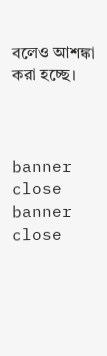বলেও আশঙ্কা করা হচ্ছে।



banner close
banner close